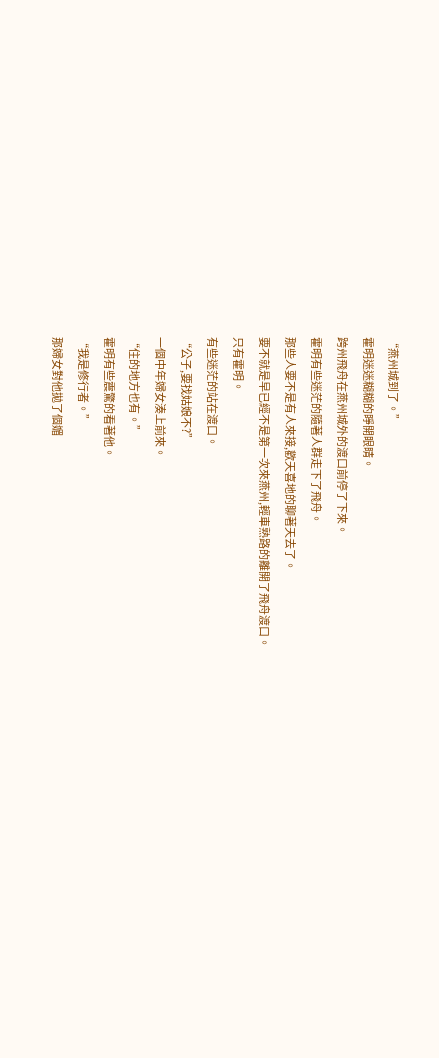“燕州城到了。”
霍明迷迷糊糊的睜開眼睛。
跨州飛舟在燕州城外的渡口前停了下來。
霍明有些迷茫的隨著人群走下了飛舟。
那些人要不是有人來接,歡天喜地的聊著天去了。
要不就是早已經不是第一次來燕州,輕車熟路的離開了飛舟渡口。
只有霍明。
有些迷茫的站在渡口。
“公子,要找姑娘不?”
一個中年婦女湊上前來。
“住的地方也有。”
霍明有些震驚的看著他。
“我是修行者。”
那婦女對他拋了個媚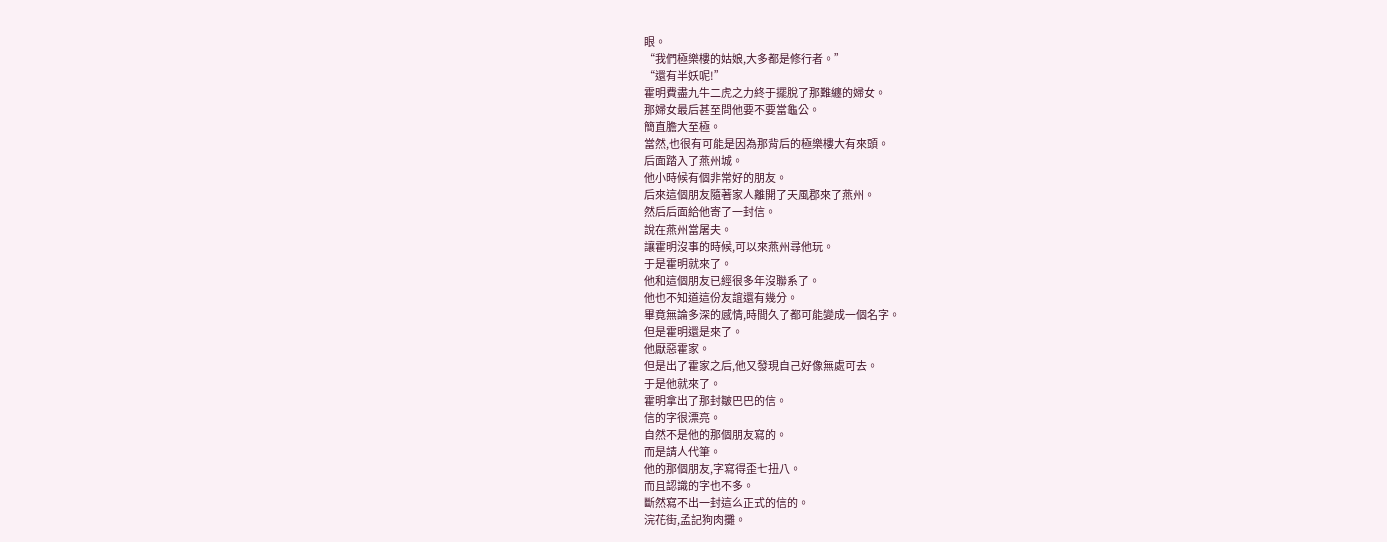眼。
“我們極樂樓的姑娘,大多都是修行者。”
“還有半妖呢!”
霍明費盡九牛二虎之力終于擺脫了那難纏的婦女。
那婦女最后甚至問他要不要當龜公。
簡直膽大至極。
當然,也很有可能是因為那背后的極樂樓大有來頭。
后面踏入了燕州城。
他小時候有個非常好的朋友。
后來這個朋友隨著家人離開了天風郡來了燕州。
然后后面給他寄了一封信。
說在燕州當屠夫。
讓霍明沒事的時候,可以來燕州尋他玩。
于是霍明就來了。
他和這個朋友已經很多年沒聯系了。
他也不知道這份友誼還有幾分。
畢竟無論多深的感情,時間久了都可能變成一個名字。
但是霍明還是來了。
他厭惡霍家。
但是出了霍家之后,他又發現自己好像無處可去。
于是他就來了。
霍明拿出了那封皺巴巴的信。
信的字很漂亮。
自然不是他的那個朋友寫的。
而是請人代筆。
他的那個朋友,字寫得歪七扭八。
而且認識的字也不多。
斷然寫不出一封這么正式的信的。
浣花街,孟記狗肉攤。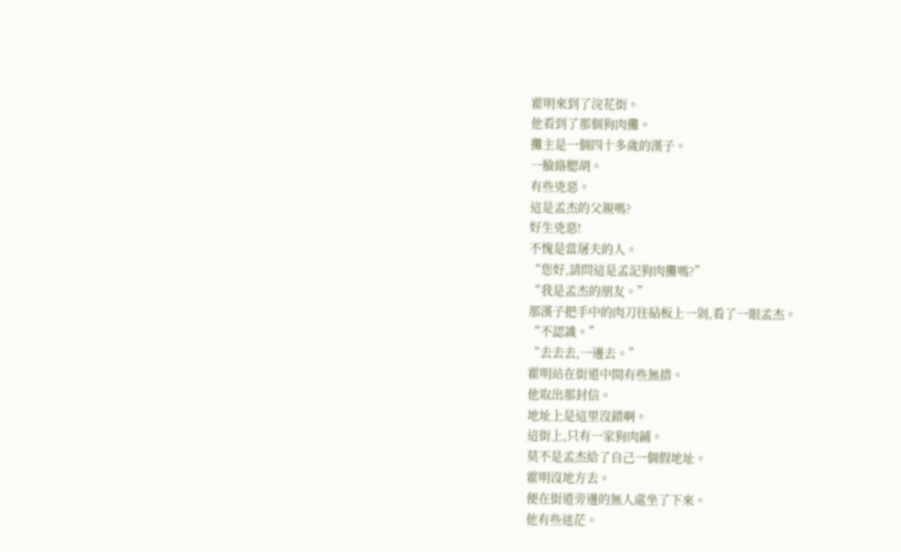霍明來到了浣花街。
他看到了那個狗肉攤。
攤主是一個四十多歲的漢子。
一臉絡腮胡。
有些兇惡。
這是孟杰的父親嗎?
好生兇惡!
不愧是當屠夫的人。
“您好,請問這是孟記狗肉攤嗎?”
“我是孟杰的朋友。”
那漢子把手中的肉刀往砧板上一剁,看了一眼孟杰。
“不認識。”
“去去去,一邊去。”
霍明站在街道中間有些無措。
他取出那封信。
地址上是這里沒錯啊。
這街上,只有一家狗肉鋪。
莫不是孟杰給了自己一個假地址。
霍明沒地方去。
便在街道旁邊的無人處坐了下來。
他有些迷茫。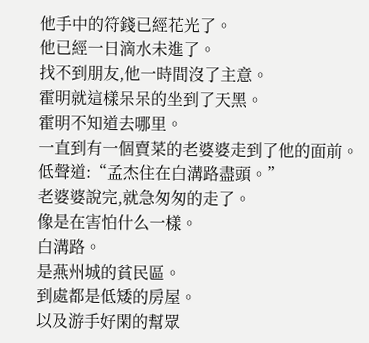他手中的符錢已經花光了。
他已經一日滴水未進了。
找不到朋友,他一時間沒了主意。
霍明就這樣呆呆的坐到了天黑。
霍明不知道去哪里。
一直到有一個賣菜的老婆婆走到了他的面前。
低聲道:“孟杰住在白溝路盡頭。”
老婆婆說完,就急匆匆的走了。
像是在害怕什么一樣。
白溝路。
是燕州城的貧民區。
到處都是低矮的房屋。
以及游手好閑的幫眾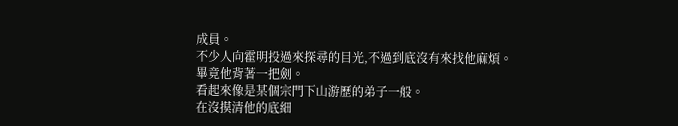成員。
不少人向霍明投過來探尋的目光,不過到底沒有來找他麻煩。
畢竟他背著一把劍。
看起來像是某個宗門下山游歷的弟子一般。
在沒摸清他的底細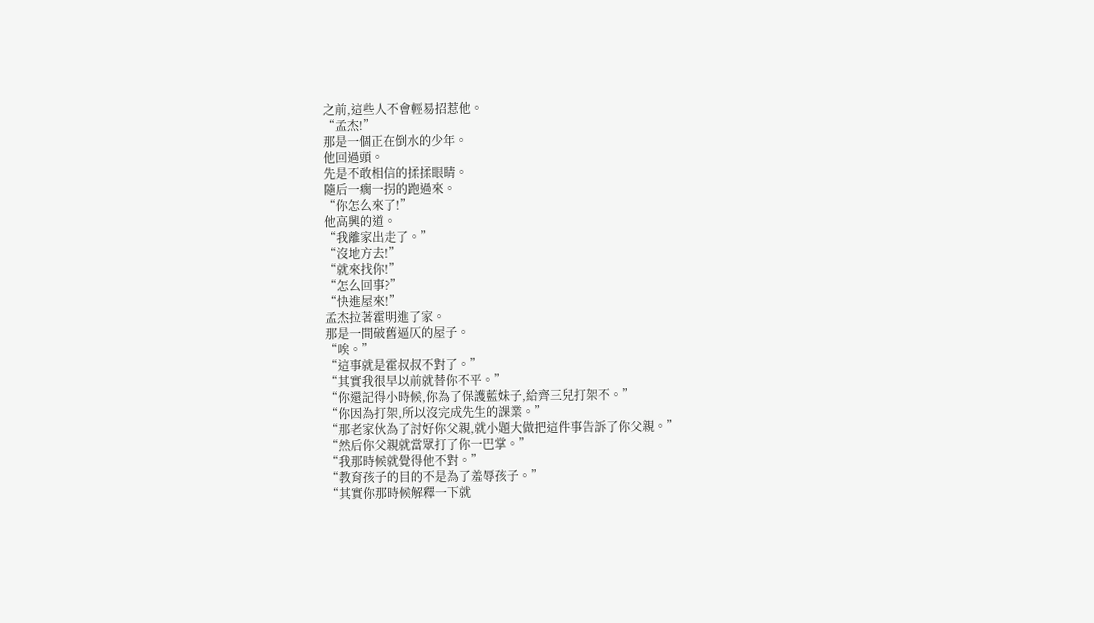之前,這些人不會輕易招惹他。
“孟杰!”
那是一個正在倒水的少年。
他回過頭。
先是不敢相信的揉揉眼睛。
隨后一瘸一拐的跑過來。
“你怎么來了!”
他高興的道。
“我離家出走了。”
“沒地方去!”
“就來找你!”
“怎么回事?”
“快進屋來!”
孟杰拉著霍明進了家。
那是一間破舊逼仄的屋子。
“唉。”
“這事就是霍叔叔不對了。”
“其實我很早以前就替你不平。”
“你還記得小時候,你為了保護藍妹子,給齊三兒打架不。”
“你因為打架,所以沒完成先生的課業。”
“那老家伙為了討好你父親,就小題大做把這件事告訴了你父親。”
“然后你父親就當眾打了你一巴掌。”
“我那時候就覺得他不對。”
“教育孩子的目的不是為了羞辱孩子。”
“其實你那時候解釋一下就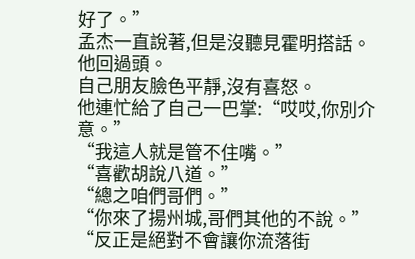好了。”
孟杰一直說著,但是沒聽見霍明搭話。
他回過頭。
自己朋友臉色平靜,沒有喜怒。
他連忙給了自己一巴掌:“哎哎,你別介意。”
“我這人就是管不住嘴。”
“喜歡胡說八道。”
“總之咱們哥們。”
“你來了揚州城,哥們其他的不說。”
“反正是絕對不會讓你流落街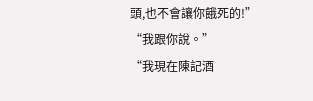頭,也不會讓你餓死的!”
“我跟你說。”
“我現在陳記酒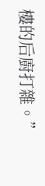樓的后廚打雜。”